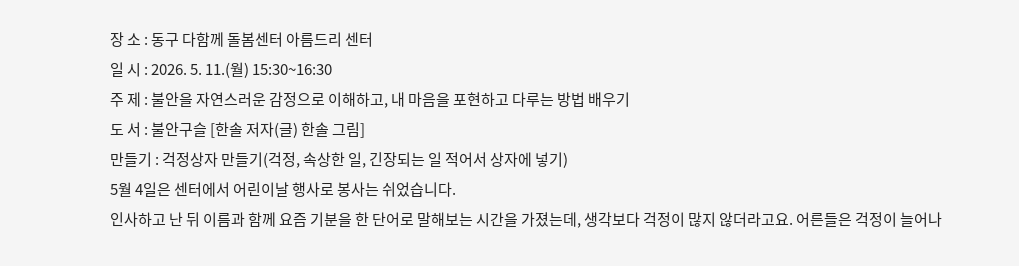장 소 : 동구 다함께 돌봄센터 아름드리 센터
일 시 : 2026. 5. 11.(월) 15:30~16:30
주 제 : 불안을 자연스러운 감정으로 이해하고, 내 마음을 포현하고 다루는 방법 배우기
도 서 : 불안구슬 [한솔 저자(글) 한솔 그림]
만들기 : 걱정상자 만들기(걱정, 속상한 일, 긴장되는 일 적어서 상자에 넣기)
5월 4일은 센터에서 어린이날 행사로 봉사는 쉬었습니다.
인사하고 난 뒤 이름과 함께 요즘 기분을 한 단어로 말해보는 시간을 가졌는데, 생각보다 걱정이 많지 않더라고요. 어른들은 걱정이 늘어나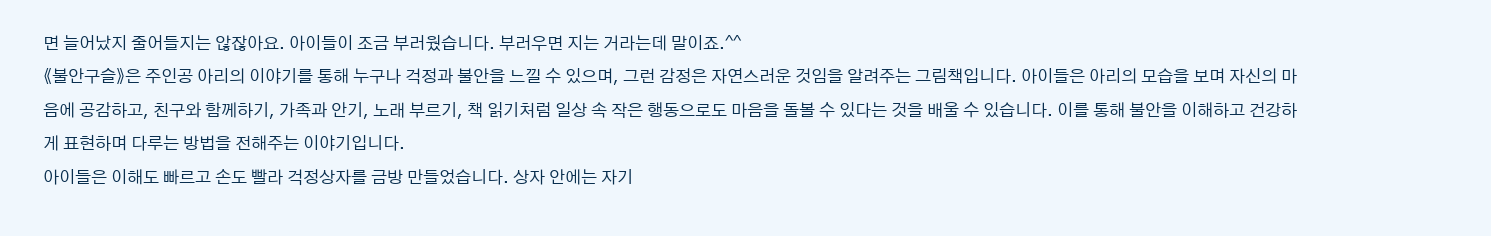면 늘어났지 줄어들지는 않잖아요. 아이들이 조금 부러웠습니다. 부러우면 지는 거라는데 말이죠.^^
《불안구슬》은 주인공 아리의 이야기를 통해 누구나 걱정과 불안을 느낄 수 있으며, 그런 감정은 자연스러운 것임을 알려주는 그림책입니다. 아이들은 아리의 모습을 보며 자신의 마음에 공감하고, 친구와 함께하기, 가족과 안기, 노래 부르기, 책 읽기처럼 일상 속 작은 행동으로도 마음을 돌볼 수 있다는 것을 배울 수 있습니다. 이를 통해 불안을 이해하고 건강하게 표현하며 다루는 방법을 전해주는 이야기입니다.
아이들은 이해도 빠르고 손도 빨라 걱정상자를 금방 만들었습니다. 상자 안에는 자기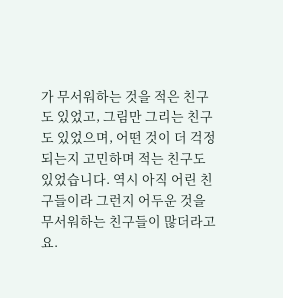가 무서워하는 것을 적은 친구도 있었고, 그림만 그리는 친구도 있었으며, 어떤 것이 더 걱정되는지 고민하며 적는 친구도 있었습니다. 역시 아직 어린 친구들이라 그런지 어두운 것을 무서워하는 친구들이 많더라고요.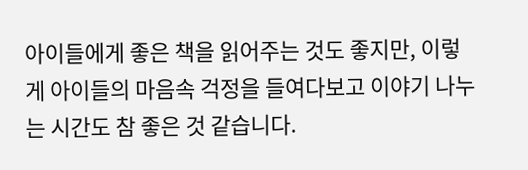아이들에게 좋은 책을 읽어주는 것도 좋지만, 이렇게 아이들의 마음속 걱정을 들여다보고 이야기 나누는 시간도 참 좋은 것 같습니다.